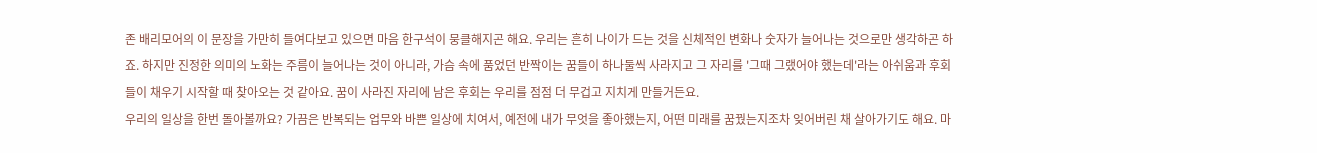존 배리모어의 이 문장을 가만히 들여다보고 있으면 마음 한구석이 뭉클해지곤 해요. 우리는 흔히 나이가 드는 것을 신체적인 변화나 숫자가 늘어나는 것으로만 생각하곤 하죠. 하지만 진정한 의미의 노화는 주름이 늘어나는 것이 아니라, 가슴 속에 품었던 반짝이는 꿈들이 하나둘씩 사라지고 그 자리를 '그때 그랬어야 했는데'라는 아쉬움과 후회들이 채우기 시작할 때 찾아오는 것 같아요. 꿈이 사라진 자리에 남은 후회는 우리를 점점 더 무겁고 지치게 만들거든요.
우리의 일상을 한번 돌아볼까요? 가끔은 반복되는 업무와 바쁜 일상에 치여서, 예전에 내가 무엇을 좋아했는지, 어떤 미래를 꿈꿨는지조차 잊어버린 채 살아가기도 해요. 마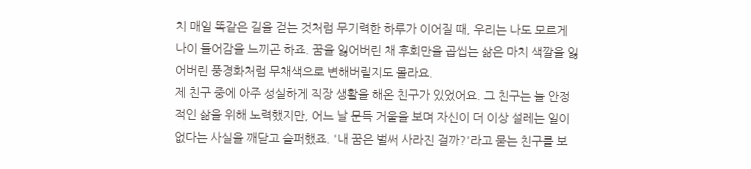치 매일 똑같은 길을 걷는 것처럼 무기력한 하루가 이어질 때, 우리는 나도 모르게 나이 들어감을 느끼곤 하죠. 꿈을 잃어버린 채 후회만을 곱씹는 삶은 마치 색깔을 잃어버린 풍경화처럼 무채색으로 변해버릴지도 몰라요.
제 친구 중에 아주 성실하게 직장 생활을 해온 친구가 있었어요. 그 친구는 늘 안정적인 삶을 위해 노력했지만, 어느 날 문득 거울을 보며 자신이 더 이상 설레는 일이 없다는 사실을 깨닫고 슬퍼했죠. '내 꿈은 벌써 사라진 걸까?'라고 묻는 친구를 보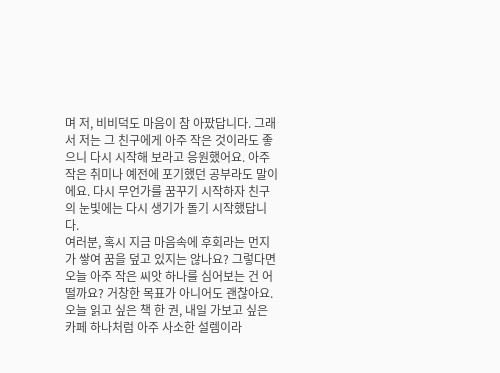며 저, 비비덕도 마음이 참 아팠답니다. 그래서 저는 그 친구에게 아주 작은 것이라도 좋으니 다시 시작해 보라고 응원했어요. 아주 작은 취미나 예전에 포기했던 공부라도 말이에요. 다시 무언가를 꿈꾸기 시작하자 친구의 눈빛에는 다시 생기가 돌기 시작했답니다.
여러분, 혹시 지금 마음속에 후회라는 먼지가 쌓여 꿈을 덮고 있지는 않나요? 그렇다면 오늘 아주 작은 씨앗 하나를 심어보는 건 어떨까요? 거창한 목표가 아니어도 괜찮아요. 오늘 읽고 싶은 책 한 권, 내일 가보고 싶은 카페 하나처럼 아주 사소한 설렘이라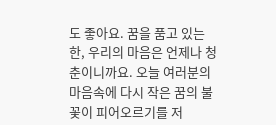도 좋아요. 꿈을 품고 있는 한, 우리의 마음은 언제나 청춘이니까요. 오늘 여러분의 마음속에 다시 작은 꿈의 불꽃이 피어오르기를 저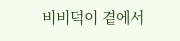비비덕이 곁에서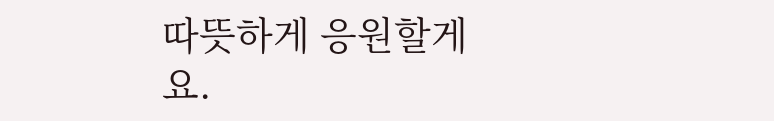따뜻하게 응원할게요.